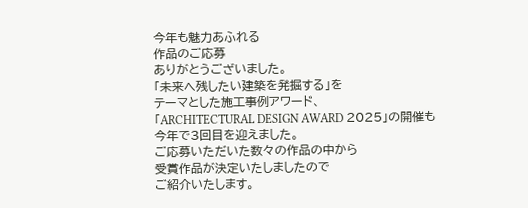今年も魅力あふれる
作品のご応募
ありがとうございました。
「未来へ残したい建築を発掘する」を
テーマとした施工事例アワード、
「ARCHITECTURAL DESIGN AWARD 2025」の開催も
今年で3回目を迎えました。
ご応募いただいた数々の作品の中から
受賞作品が決定いたしましたので
ご紹介いたします。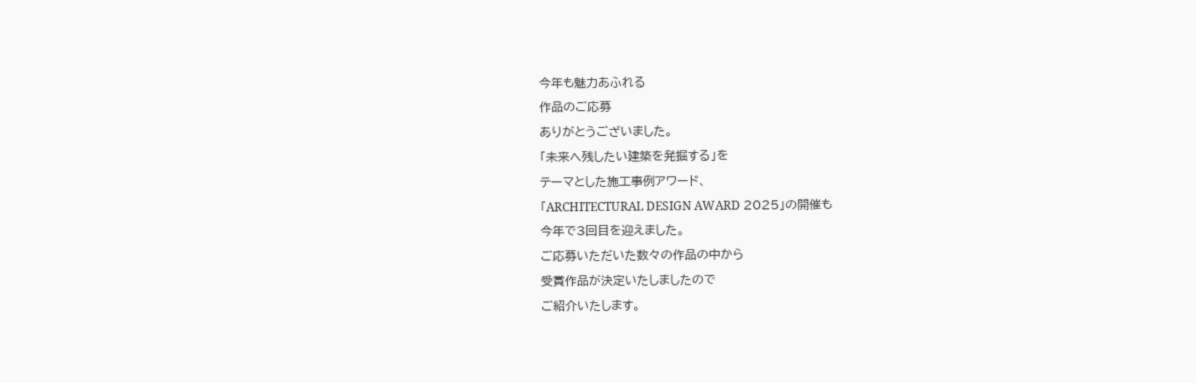今年も魅力あふれる
作品のご応募
ありがとうございました。
「未来へ残したい建築を発掘する」を
テーマとした施工事例アワード、
「ARCHITECTURAL DESIGN AWARD 2025」の開催も
今年で3回目を迎えました。
ご応募いただいた数々の作品の中から
受賞作品が決定いたしましたので
ご紹介いたします。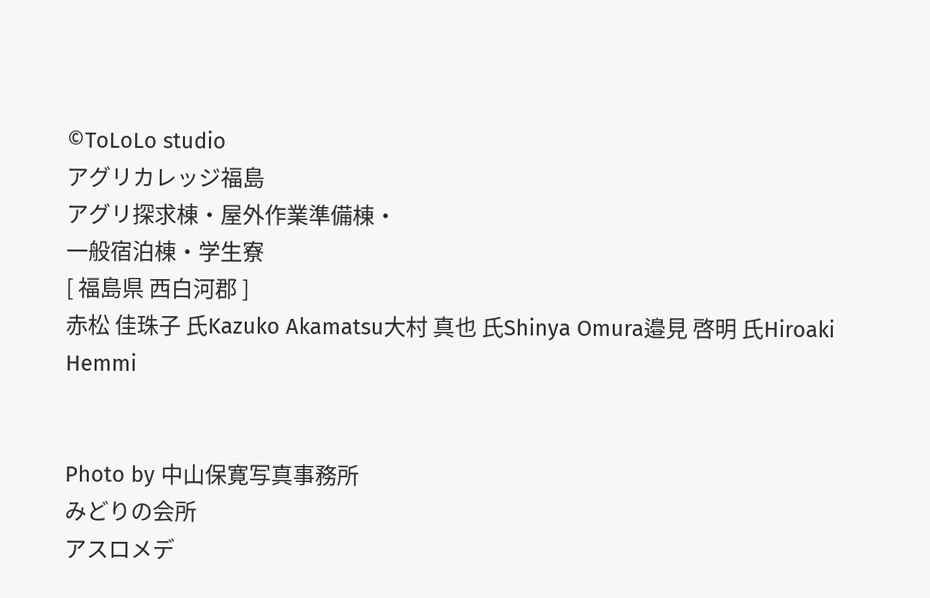©ToLoLo studio
アグリカレッジ福島
アグリ探求棟・屋外作業準備棟・
一般宿泊棟・学生寮
[ 福島県 西白河郡 ]
赤松 佳珠子 氏Kazuko Akamatsu大村 真也 氏Shinya Omura邉見 啓明 氏Hiroaki Hemmi


Photo by 中山保寛写真事務所
みどりの会所
アスロメデ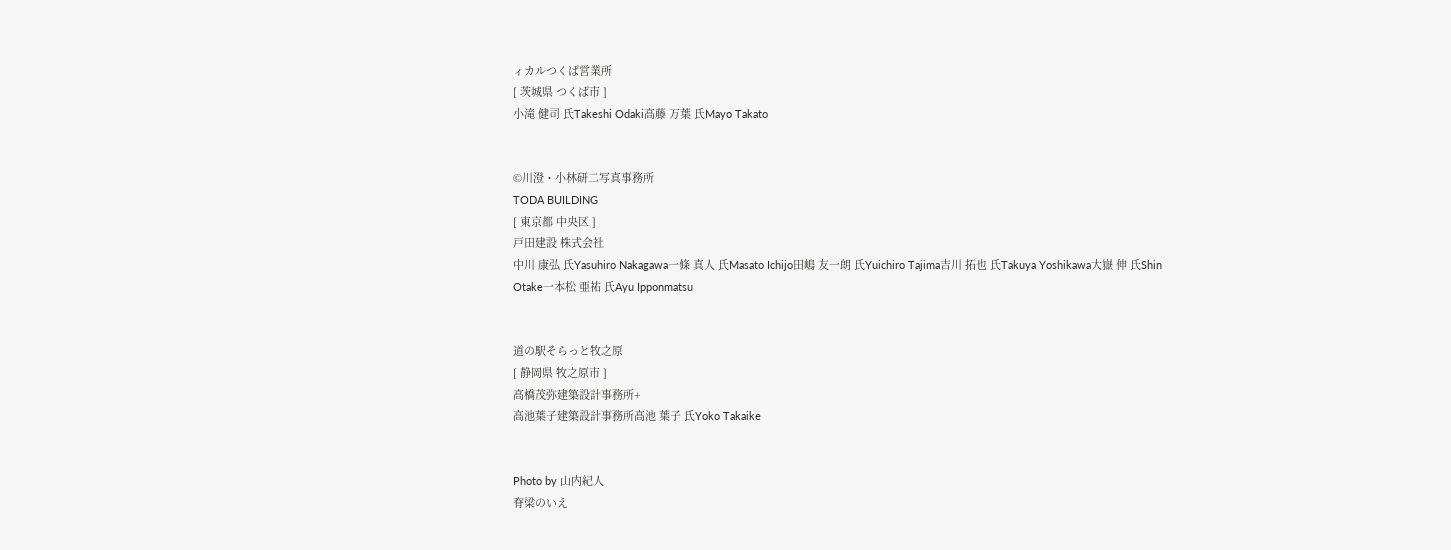ィカルつくば営業所
[ 茨城県 つくば市 ]
小滝 健司 氏Takeshi Odaki高藤 万葉 氏Mayo Takato


©川澄・小林研二写真事務所
TODA BUILDING
[ 東京都 中央区 ]
戸田建設 株式会社
中川 康弘 氏Yasuhiro Nakagawa一條 真人 氏Masato Ichijo田嶋 友一朗 氏Yuichiro Tajima吉川 拓也 氏Takuya Yoshikawa大嶽 伸 氏Shin Otake一本松 亜祐 氏Ayu Ipponmatsu


道の駅そらっと牧之原
[ 静岡県 牧之原市 ]
高橋茂弥建築設計事務所+
高池葉子建築設計事務所高池 葉子 氏Yoko Takaike


Photo by 山内紀人
脊梁のいえ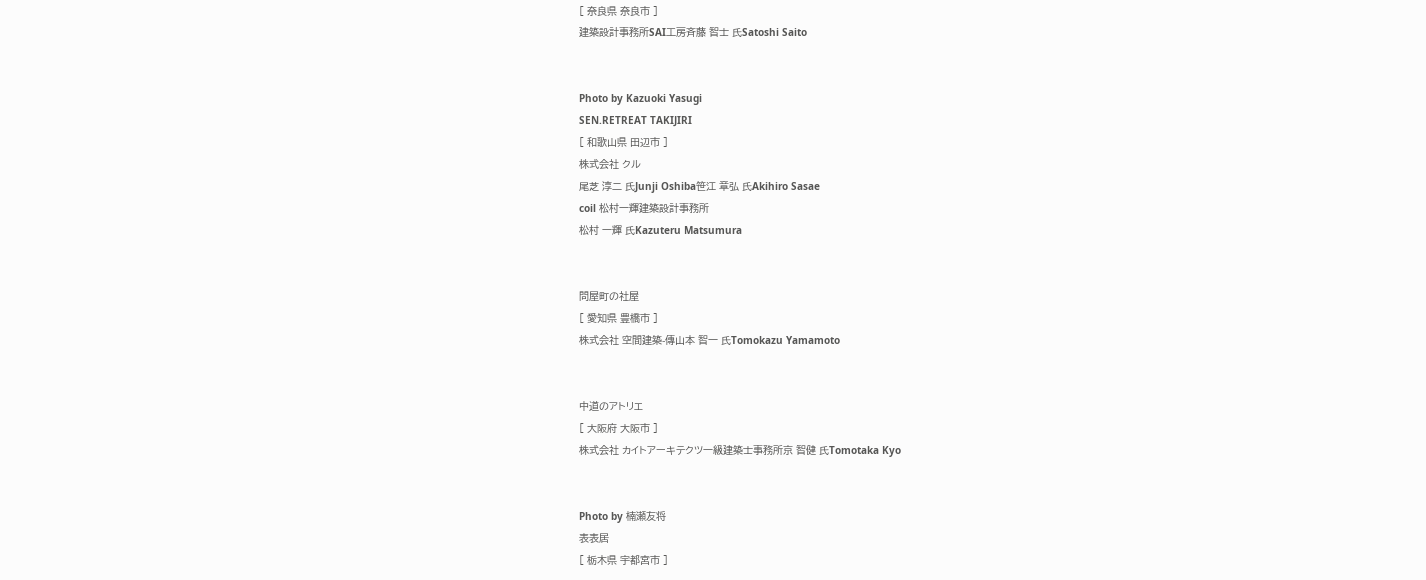[ 奈良県 奈良市 ]
建築設計事務所SAI工房斉藤 智士 氏Satoshi Saito


Photo by Kazuoki Yasugi
SEN.RETREAT TAKIJIRI
[ 和歌山県 田辺市 ]
株式会社 クル
尾芝 淳二 氏Junji Oshiba笹江 章弘 氏Akihiro Sasae
coil 松村一輝建築設計事務所
松村 一輝 氏Kazuteru Matsumura


問屋町の社屋
[ 愛知県 豊橋市 ]
株式会社 空間建築-傳山本 智一 氏Tomokazu Yamamoto


中道のアトリエ
[ 大阪府 大阪市 ]
株式会社 カイトアーキテクツ一級建築士事務所京 智健 氏Tomotaka Kyo


Photo by 楠瀬友将
表表居
[ 栃木県 宇都宮市 ]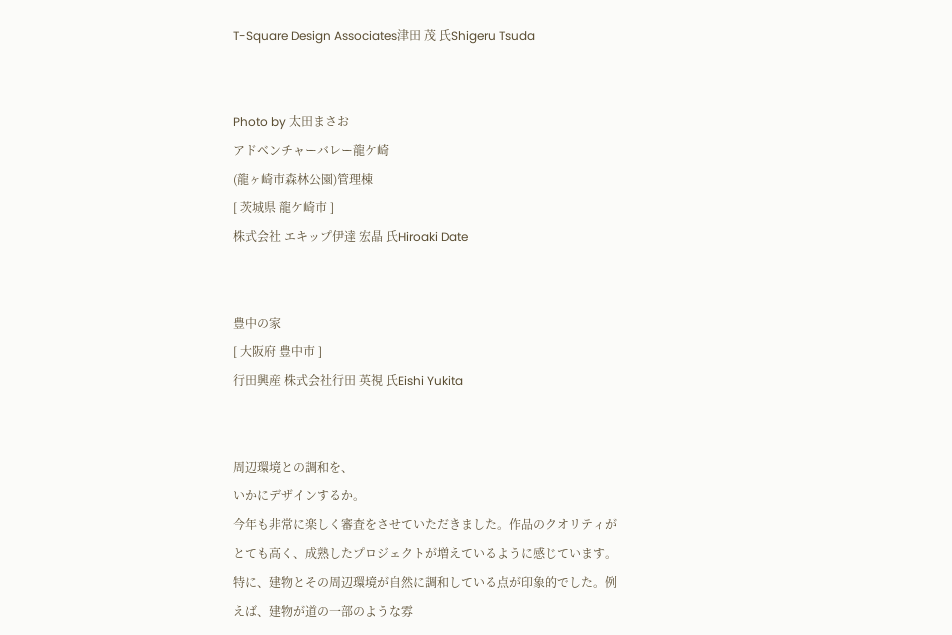T-Square Design Associates津田 茂 氏Shigeru Tsuda


Photo by 太田まさお
アドベンチャーバレー龍ケ崎
(龍ヶ崎市森林公園)管理棟
[ 茨城県 龍ケ崎市 ]
株式会社 エキップ伊達 宏晶 氏Hiroaki Date


豊中の家
[ 大阪府 豊中市 ]
行田興産 株式会社行田 英視 氏Eishi Yukita


周辺環境との調和を、
いかにデザインするか。
今年も非常に楽しく審査をさせていただきました。作品のクオリティがとても高く、成熟したプロジェクトが増えているように感じています。特に、建物とその周辺環境が自然に調和している点が印象的でした。例えば、建物が道の一部のような雰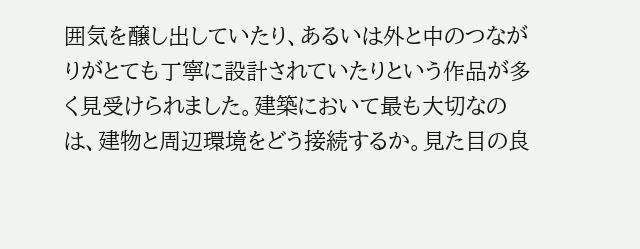囲気を醸し出していたり、あるいは外と中のつながりがとても丁寧に設計されていたりという作品が多く見受けられました。建築において最も大切なのは、建物と周辺環境をどう接続するか。見た目の良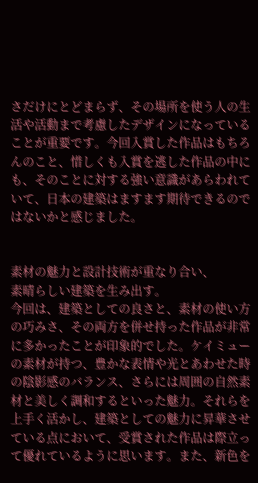さだけにとどまらず、その場所を使う人の生活や活動まで考慮したデザインになっていることが重要です。今回入賞した作品はもちろんのこと、惜しくも入賞を逃した作品の中にも、そのことに対する強い意識があらわれていて、日本の建築はますます期待できるのではないかと感じました。


素材の魅力と設計技術が重なり合い、
素晴らしい建築を生み出す。
今回は、建築としての良さと、素材の使い方の巧みさ、その両方を併せ持った作品が非常に多かったことが印象的でした。ケイミューの素材が持つ、豊かな表情や光とあわせた時の陰影感のバランス、さらには周囲の自然素材と美しく調和するといった魅力。それらを上手く活かし、建築としての魅力に昇華させている点において、受賞された作品は際立って優れているように思います。また、新色を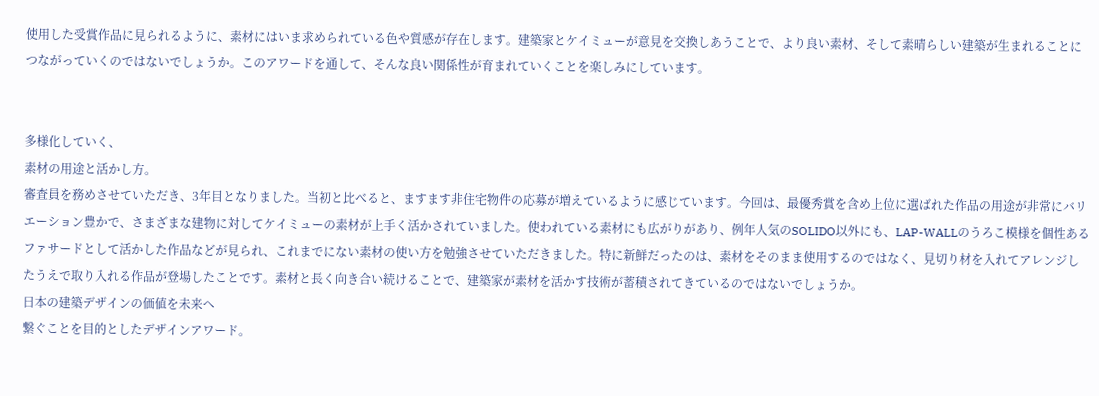使用した受賞作品に見られるように、素材にはいま求められている色や質感が存在します。建築家とケイミューが意見を交換しあうことで、より良い素材、そして素晴らしい建築が生まれることにつながっていくのではないでしょうか。このアワードを通して、そんな良い関係性が育まれていくことを楽しみにしています。


多様化していく、
素材の用途と活かし方。
審査員を務めさせていただき、3年目となりました。当初と比べると、ますます非住宅物件の応募が増えているように感じています。今回は、最優秀賞を含め上位に選ばれた作品の用途が非常にバリエーション豊かで、さまざまな建物に対してケイミューの素材が上手く活かされていました。使われている素材にも広がりがあり、例年人気のSOLIDO以外にも、LAP-WALLのうろこ模様を個性あるファサードとして活かした作品などが見られ、これまでにない素材の使い方を勉強させていただきました。特に新鮮だったのは、素材をそのまま使用するのではなく、見切り材を入れてアレンジしたうえで取り入れる作品が登場したことです。素材と長く向き合い続けることで、建築家が素材を活かす技術が蓄積されてきているのではないでしょうか。
日本の建築デザインの価値を未来へ
繋ぐことを目的としたデザインアワード。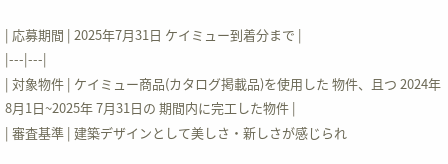| 応募期間 | 2025年7月31日 ケイミュー到着分まで |
|---|---|
| 対象物件 | ケイミュー商品(カタログ掲載品)を使用した 物件、且つ 2024年 8月1日~2025年 7月31日の 期間内に完工した物件 |
| 審査基準 | 建築デザインとして美しさ・新しさが感じられ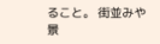ること。 街並みや景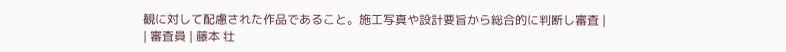観に対して配慮された作品であること。施工写真や設計要旨から総合的に判断し審査 |
| 審査員 | 藤本 壮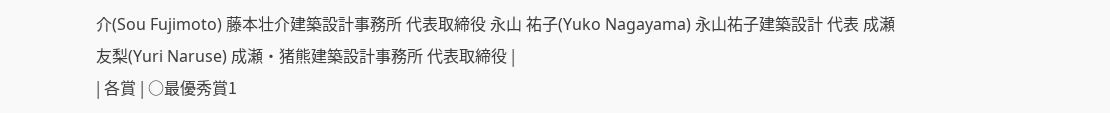介(Sou Fujimoto) 藤本壮介建築設計事務所 代表取締役 永山 祐子(Yuko Nagayama) 永山祐子建築設計 代表 成瀬 友梨(Yuri Naruse) 成瀬・猪熊建築設計事務所 代表取締役 |
| 各賞 | ○最優秀賞1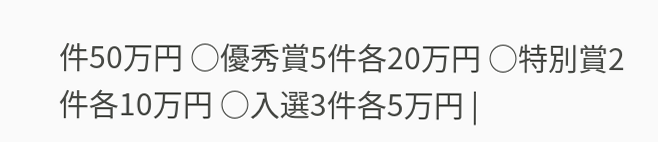件50万円 ○優秀賞5件各20万円 ○特別賞2件各10万円 ○入選3件各5万円 |